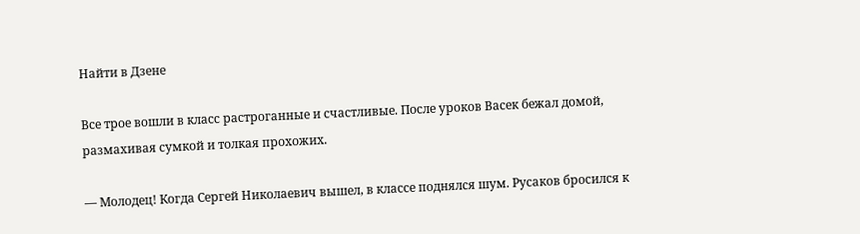Найти в Дзене

Все трое вошли в класс растроганные и счастливые. После уроков Васек бежал домой, размахивая сумкой и толкая прохожих.

— Молодец! Когда Сергей Николаевич вышел, в классе поднялся шум. Русаков бросился к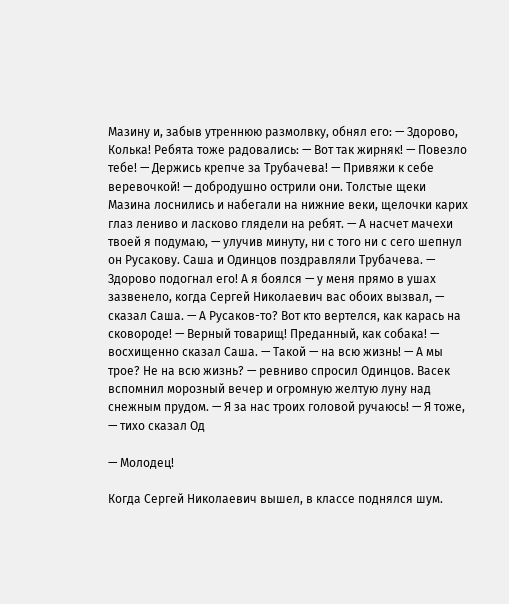Мазину и, забыв утреннюю размолвку, обнял его: — Здорово, Колька! Ребята тоже радовались: — Вот так жирняк! — Повезло тебе! — Держись крепче за Трубачева! — Привяжи к себе веревочкой! — добродушно острили они. Толстые щеки Мазина лоснились и набегали на нижние веки, щелочки карих глаз лениво и ласково глядели на ребят. — А насчет мачехи твоей я подумаю, — улучив минуту, ни с того ни с сего шепнул он Русакову. Саша и Одинцов поздравляли Трубачева. — Здорово подогнал его! А я боялся — у меня прямо в ушах зазвенело, когда Сергей Николаевич вас обоих вызвал, — сказал Саша. — А Русаков-то? Вот кто вертелся, как карась на сковороде! — Верный товарищ! Преданный, как собака! — восхищенно сказал Саша. — Такой — на всю жизнь! — А мы трое? Не на всю жизнь? — ревниво спросил Одинцов. Васек вспомнил морозный вечер и огромную желтую луну над снежным прудом. — Я за нас троих головой ручаюсь! — Я тоже, — тихо сказал Од

— Молодец!

Когда Сергей Николаевич вышел, в классе поднялся шум.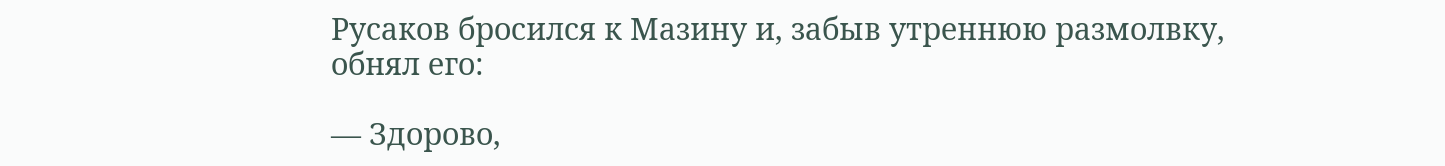Русаков бросился к Мазину и, забыв утреннюю размолвку, обнял его:

— Здорово,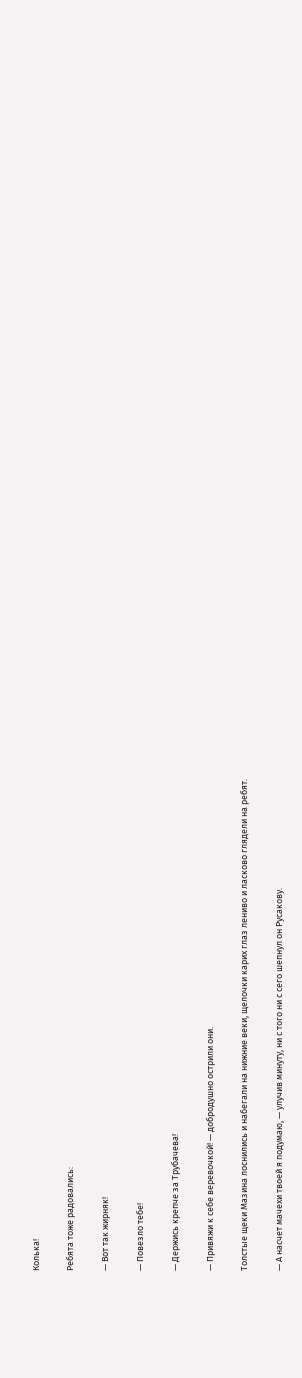Колька!

Ребята тоже радовались:

— Вот так жирняк!

— Повезло тебе!

— Держись крепче за Трубачева!

— Привяжи к себе веревочкой! — добродушно острили они.

Толстые щеки Мазина лоснились и набегали на нижние веки, щелочки карих глаз лениво и ласково глядели на ребят.

— А насчет мачехи твоей я подумаю, — улучив минуту, ни с того ни с сего шепнул он Русакову.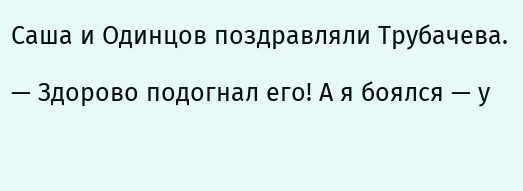Саша и Одинцов поздравляли Трубачева.

— Здорово подогнал его! А я боялся — у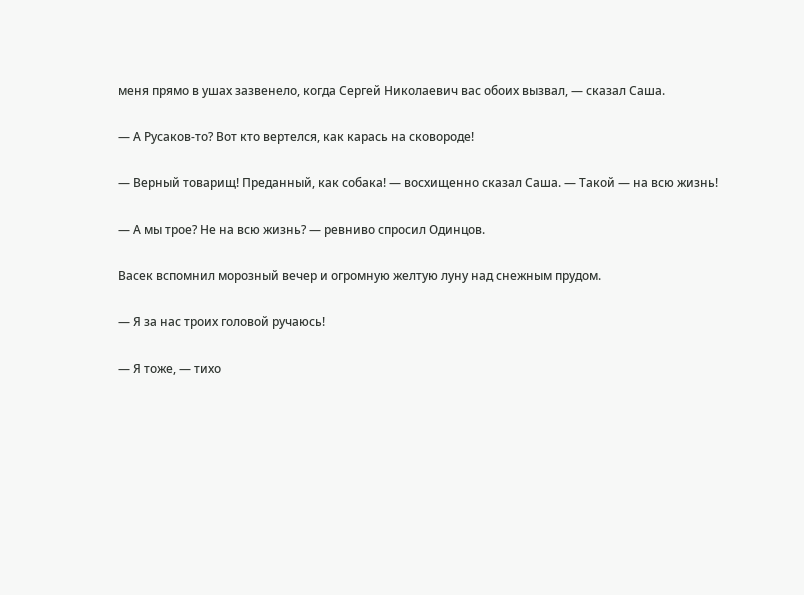меня прямо в ушах зазвенело, когда Сергей Николаевич вас обоих вызвал, — сказал Саша.

— А Русаков-то? Вот кто вертелся, как карась на сковороде!

— Верный товарищ! Преданный, как собака! — восхищенно сказал Саша. — Такой — на всю жизнь!

— А мы трое? Не на всю жизнь? — ревниво спросил Одинцов.

Васек вспомнил морозный вечер и огромную желтую луну над снежным прудом.

— Я за нас троих головой ручаюсь!

— Я тоже, — тихо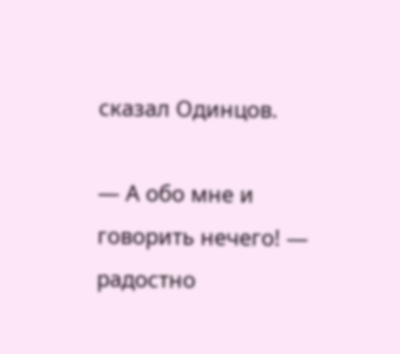сказал Одинцов.

— А обо мне и говорить нечего! — радостно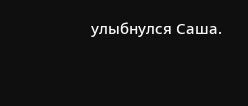улыбнулся Саша.